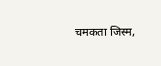चमकता जिस्म,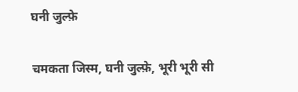घनी जुल्फ़े

चमकता जिस्म, घनी जुल्फ़े, भूरी भूरी सी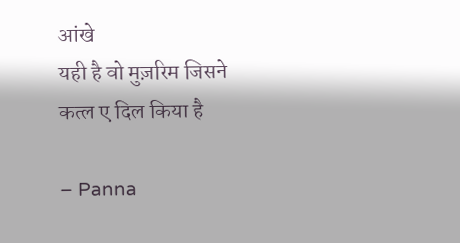आंखे
यही है वो मुज़रिम जिसने कत्ल ए दिल किया है

– Panna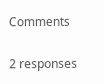Comments

2 responses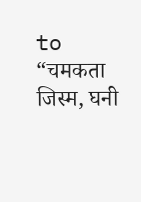to “चमकता जिस्म, घनी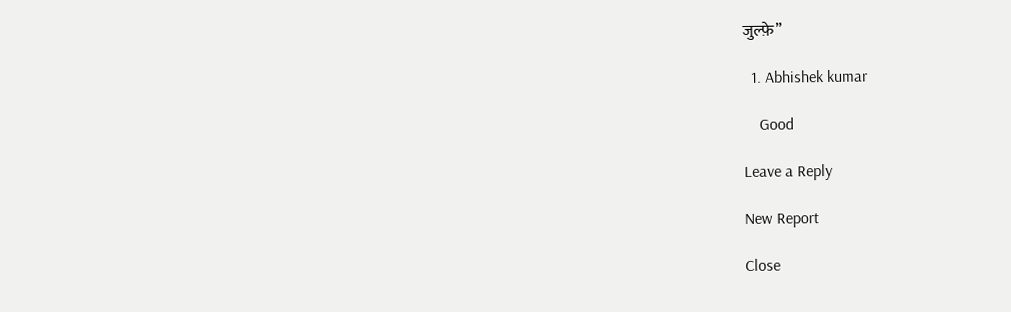जुल्फ़े”

  1. Abhishek kumar

    Good

Leave a Reply

New Report

Close